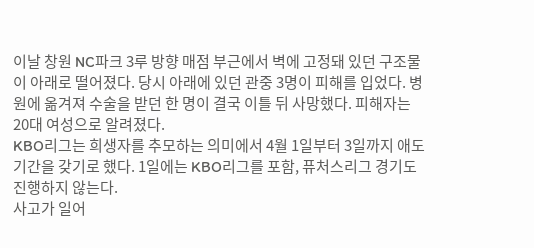이날 창원 NC파크 3루 방향 매점 부근에서 벽에 고정돼 있던 구조물이 아래로 떨어졌다. 당시 아래에 있던 관중 3명이 피해를 입었다. 병원에 옮겨져 수술을 받던 한 명이 결국 이틀 뒤 사망했다. 피해자는 20대 여성으로 알려졌다.
KBO리그는 희생자를 추모하는 의미에서 4월 1일부터 3일까지 애도기간을 갖기로 했다. 1일에는 KBO리그를 포함, 퓨처스리그 경기도 진행하지 않는다.
사고가 일어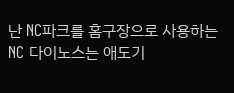난 NC파크를 홈구장으로 사용하는 NC 다이노스는 애도기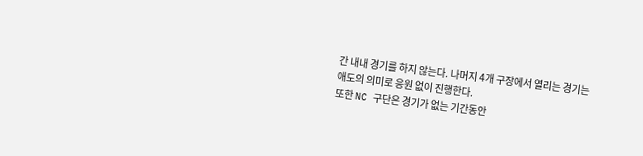간 내내 경기를 하지 않는다. 나머지 4개 구장에서 열리는 경기는 애도의 의미로 응원 없이 진행한다.
또한 NC 구단은 경기가 없는 기간동안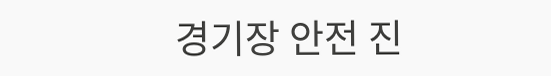경기장 안전 진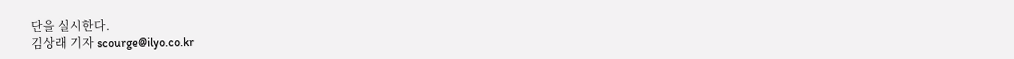단을 실시한다.
김상래 기자 scourge@ilyo.co.kr